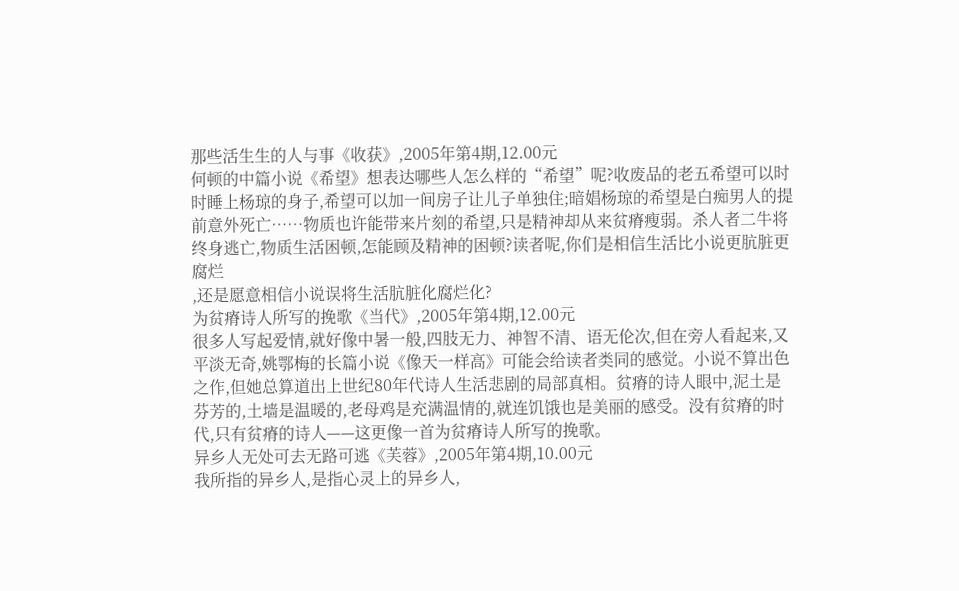那些活生生的人与事《收获》,2005年第4期,12.00元
何顿的中篇小说《希望》想表达哪些人怎么样的“希望”呢?收废品的老五希望可以时时睡上杨琼的身子,希望可以加一间房子让儿子单独住;暗娼杨琼的希望是白痴男人的提前意外死亡……物质也许能带来片刻的希望,只是精神却从来贫瘠瘦弱。杀人者二牛将终身逃亡,物质生活困顿,怎能顾及精神的困顿?读者呢,你们是相信生活比小说更肮脏更腐烂
,还是愿意相信小说误将生活肮脏化腐烂化?
为贫瘠诗人所写的挽歌《当代》,2005年第4期,12.00元
很多人写起爱情,就好像中暑一般,四肢无力、神智不清、语无伦次,但在旁人看起来,又平淡无奇,姚鄂梅的长篇小说《像天一样高》可能会给读者类同的感觉。小说不算出色之作,但她总算道出上世纪80年代诗人生活悲剧的局部真相。贫瘠的诗人眼中,泥土是芬芳的,土墙是温暖的,老母鸡是充满温情的,就连饥饿也是美丽的感受。没有贫瘠的时代,只有贫瘠的诗人——这更像一首为贫瘠诗人所写的挽歌。
异乡人无处可去无路可逃《芙蓉》,2005年第4期,10.00元
我所指的异乡人,是指心灵上的异乡人,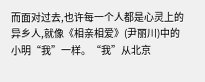而面对过去,也许每一个人都是心灵上的异乡人,就像《相亲相爱》(尹丽川)中的小明“我”一样。“我”从北京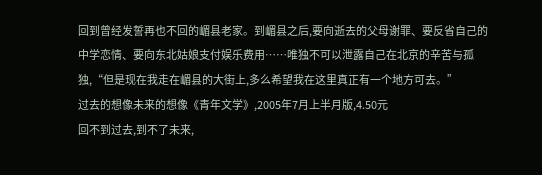回到曾经发誓再也不回的嵋县老家。到嵋县之后,要向逝去的父母谢罪、要反省自己的中学恋情、要向东北姑娘支付娱乐费用……唯独不可以泄露自己在北京的辛苦与孤独,“但是现在我走在嵋县的大街上,多么希望我在这里真正有一个地方可去。”
过去的想像未来的想像《青年文学》,2005年7月上半月版,4.50元
回不到过去,到不了未来,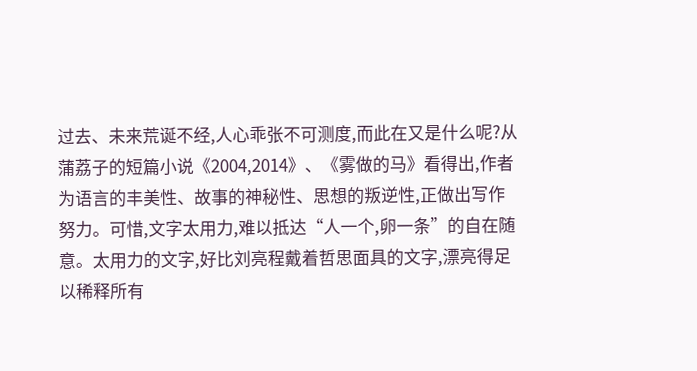过去、未来荒诞不经,人心乖张不可测度,而此在又是什么呢?从蒲荔子的短篇小说《2004,2014》、《雾做的马》看得出,作者为语言的丰美性、故事的神秘性、思想的叛逆性,正做出写作努力。可惜,文字太用力,难以抵达“人一个,卵一条”的自在随意。太用力的文字,好比刘亮程戴着哲思面具的文字,漂亮得足以稀释所有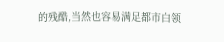的残酷,当然也容易满足都市白领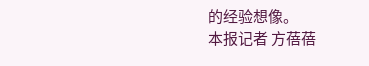的经验想像。
本报记者 方蓓蓓